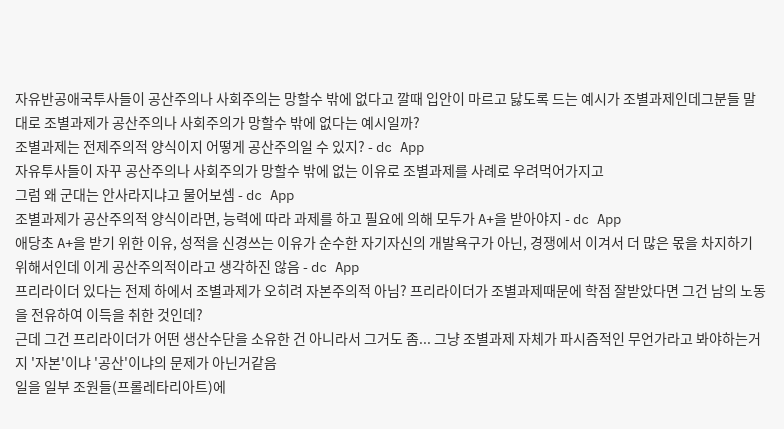자유반공애국투사들이 공산주의나 사회주의는 망할수 밖에 없다고 깔때 입안이 마르고 닳도록 드는 예시가 조별과제인데그분들 말대로 조별과제가 공산주의나 사회주의가 망할수 밖에 없다는 예시일까?
조별과제는 전제주의적 양식이지 어떻게 공산주의일 수 있지? - dc App
자유투사들이 자꾸 공산주의나 사회주의가 망할수 밖에 없는 이유로 조별과제를 사례로 우려먹어가지고
그럼 왜 군대는 안사라지냐고 물어보셈 - dc App
조별과제가 공산주의적 양식이라면, 능력에 따라 과제를 하고 필요에 의해 모두가 A+을 받아야지 - dc App
애당초 A+을 받기 위한 이유, 성적을 신경쓰는 이유가 순수한 자기자신의 개발욕구가 아닌, 경쟁에서 이겨서 더 많은 몫을 차지하기 위해서인데 이게 공산주의적이라고 생각하진 않음 - dc App
프리라이더 있다는 전제 하에서 조별과제가 오히려 자본주의적 아님? 프리라이더가 조별과제때문에 학점 잘받았다면 그건 남의 노동을 전유하여 이득을 취한 것인데?
근데 그건 프리라이더가 어떤 생산수단을 소유한 건 아니라서 그거도 좀... 그냥 조별과제 자체가 파시즘적인 무언가라고 봐야하는거지 '자본'이냐 '공산'이냐의 문제가 아닌거같음
일을 일부 조원들(프롤레타리아트)에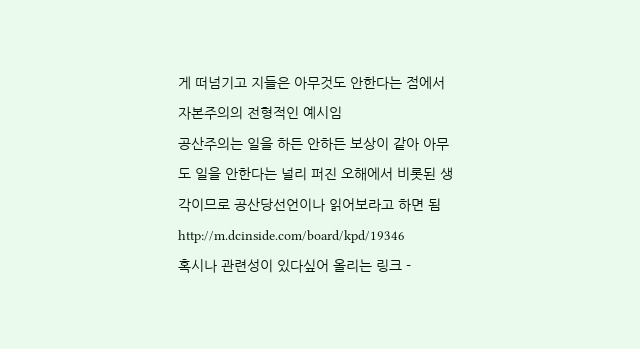게 떠넘기고 지들은 아무것도 안한다는 점에서 자본주의의 전형적인 예시임
공산주의는 일을 하든 안하든 보상이 같아 아무도 일을 안한다는 널리 퍼진 오해에서 비롯된 생각이므로 공산당선언이나 읽어보라고 하면 됨
http://m.dcinside.com/board/kpd/19346
혹시나 관련성이 있다싶어 올리는 링크 -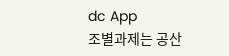dc App
조별과제는 공산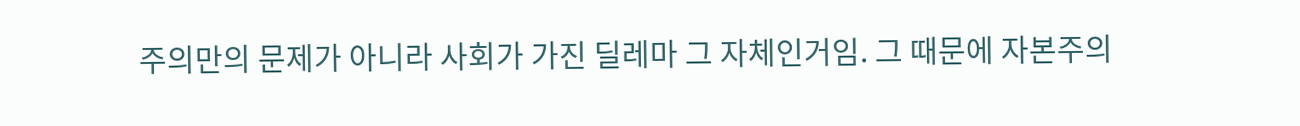주의만의 문제가 아니라 사회가 가진 딜레마 그 자체인거임. 그 때문에 자본주의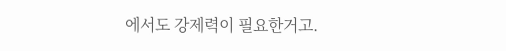에서도 강제력이 필요한거고.